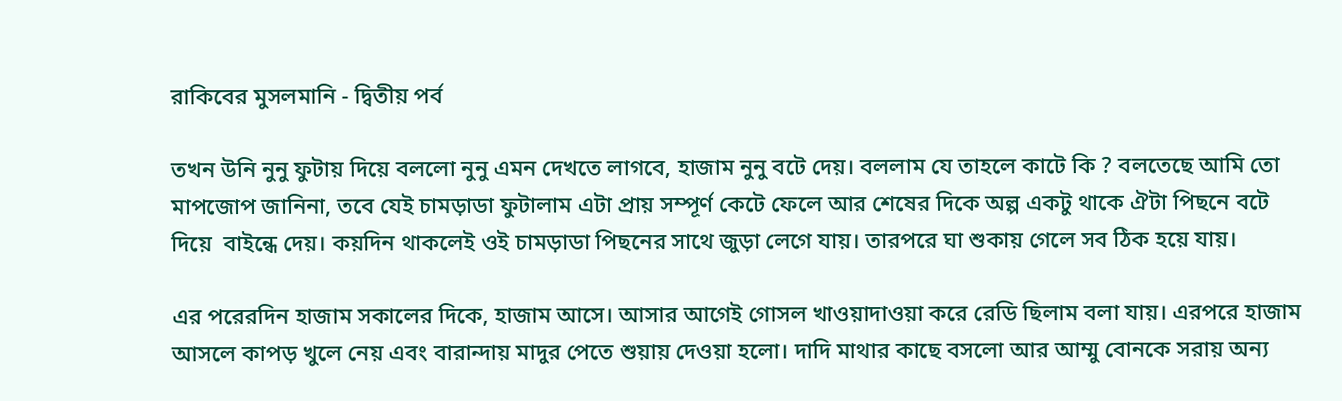রাকিবের মুসলমানি - দ্বিতীয় পর্ব

তখন উনি নুনু ফুটায় দিয়ে বললো নুনু এমন দেখতে লাগবে, হাজাম নুনু বটে দেয়। বললাম যে তাহলে কাটে কি ? বলতেছে আমি তো মাপজোপ জানিনা, তবে যেই চামড়াডা ফুটালাম এটা প্রায় সম্পূর্ণ কেটে ফেলে আর শেষের দিকে অল্প একটু থাকে ঐটা পিছনে বটে দিয়ে  বাইন্ধে দেয়। কয়দিন থাকলেই ওই চামড়াডা পিছনের সাথে জুড়া লেগে যায়। তারপরে ঘা শুকায় গেলে সব ঠিক হয়ে যায়।

এর পরেরদিন হাজাম সকালের দিকে, হাজাম আসে। আসার আগেই গোসল খাওয়াদাওয়া করে রেডি ছিলাম বলা যায়। এরপরে হাজাম আসলে কাপড় খুলে নেয় এবং বারান্দায় মাদুর পেতে শুয়ায় দেওয়া হলো। দাদি মাথার কাছে বসলো আর আম্মু বোনকে সরায় অন্য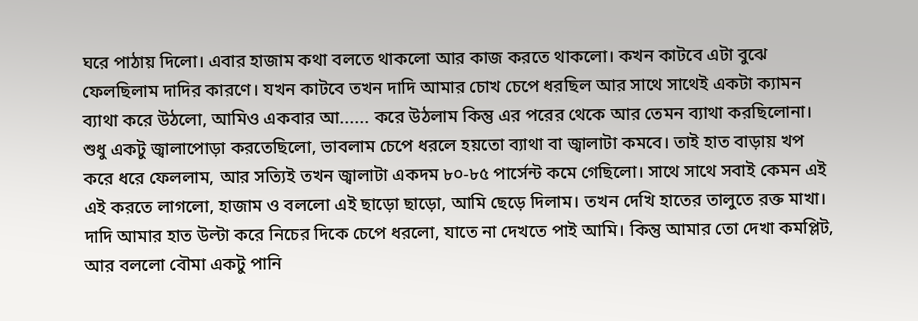ঘরে পাঠায় দিলো। এবার হাজাম কথা বলতে থাকলো আর কাজ করতে থাকলো। কখন কাটবে এটা বুঝে ফেলছিলাম দাদির কারণে। যখন কাটবে তখন দাদি আমার চোখ চেপে ধরছিল আর সাথে সাথেই একটা ক্যামন ব্যাথা করে উঠলো, আমিও একবার আ...... করে উঠলাম কিন্তু এর পরের থেকে আর তেমন ব্যাথা করছিলোনা। শুধু একটু জ্বালাপোড়া করতেছিলো, ভাবলাম চেপে ধরলে হয়তো ব্যাথা বা জ্বালাটা কমবে। তাই হাত বাড়ায় খপ করে ধরে ফেললাম, আর সত্যিই তখন জ্বালাটা একদম ৮০-৮৫ পার্সেন্ট কমে গেছিলো। সাথে সাথে সবাই কেমন এই এই করতে লাগলো, হাজাম ও বললো এই ছাড়ো ছাড়ো, আমি ছেড়ে দিলাম। তখন দেখি হাতের তালুতে রক্ত মাখা। দাদি আমার হাত উল্টা করে নিচের দিকে চেপে ধরলো, যাতে না দেখতে পাই আমি। কিন্তু আমার তো দেখা কমপ্লিট, আর বললো বৌমা একটু পানি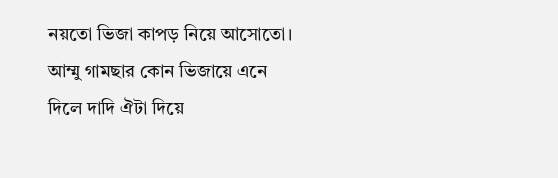নয়তো ভিজা কাপড় নিয়ে আসোতো। আম্মু গামছার কোন ভিজায়ে এনে দিলে দাদি ঐটা দিয়ে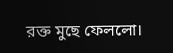রক্ত মুছে ফেললো।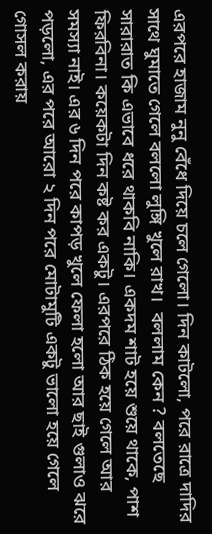এরপরে হাজাম নুনু বেঁধে দিয়ে চলে গেলো। দিন কাটলো, পরে রাত্রে দাদির সাথে ঘুমাতে গেলে বললো লুঙ্গি খুলে রাখ।  বললাম কেন ? বলতেছে সারারাত কি এভাবে ধরে থাকবি নাকি। একদম শাট হয়ে শুয়ে থাকে, পাশ ফিরবিনা। কয়েকটা দিন কষ্ট কর একটু। এরপরে ঠিক হয়ে গেলে আর সমস্যা নাই। এর ৬ দিন পরে কাপড় খুলে ফেলা হলো আর ছাই গুলাও ঝরে পড়লো, এর পরে আরো ২ দিন পরে মোটামুটি একটু ভালো হয়ে গেলে গোসল করায়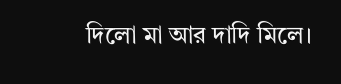দিলো মা আর দাদি মিলে।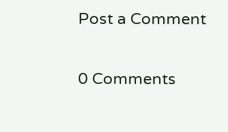Post a Comment

0 Comments